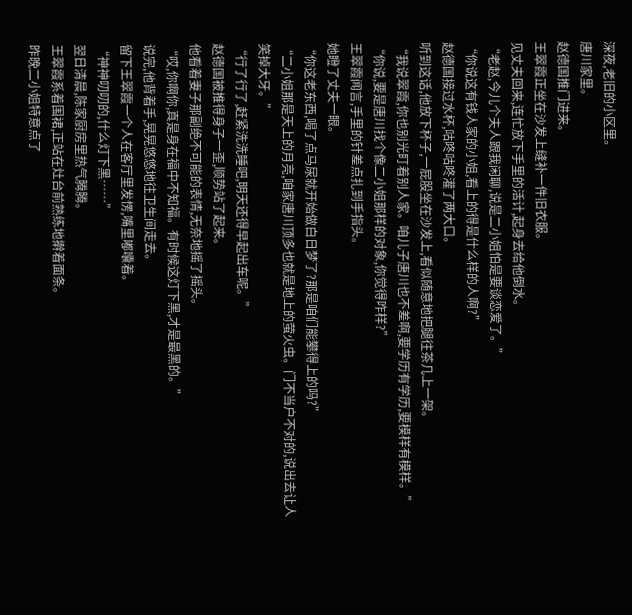深夜,老旧的小区里。
唐川家里。
赵德国推门进来。
王翠霞正坐在沙发上缝补一件旧衣服。
见丈夫回来,连忙放下手里的活计,起身去给他倒水。
“老赵,今儿个夫人跟我闲聊,说是二小姐怕是要谈恋爱了。”
“你说这有钱人家的小姐,看上的得是什么样的人啊?”
赵德国接过水杯,咕咚咕咚灌了两大口。
听到这话,他放下杯子,一屁股坐在沙发上,看似随意地把腿往茶几上一架。
“我说翠霞,你也别光盯着别人家。咱儿子唐川也不差啊,要学历有学历,要模样有模样。”
“你说,要是唐川找个像二小姐那样的对象,你觉得咋样?”
王翠霞闻言,手里的针差点扎到手指头。
她瞪了丈夫一眼。
“你这老东西,喝了点马尿就开始做白日梦了?那是咱们能攀得上的吗?”
“二小姐那是天上的月亮,咱家唐川顶多也就是地上的萤火虫。门不当户不对的,说出去让人笑掉大牙。”
“行了行了,赶紧洗洗睡吧,明天还得早起出车呢。”
赵德国被推得身子一歪,顺势站了起来。
他看着妻子那副绝不可能的表情,无奈地摇了摇头。
“哎,你啊你,真是身在福中不知福。有时候这灯下黑,才是最黑的。”
说完,他背着手,晃晃悠悠地往卫生间走去。
留下王翠霞一个人在客厅里发愣,嘴里嘟囔着。
“神神叨叨的,什么灯下黑……”
翌日清晨,陈家厨房里热气腾腾。
王翠霞系着围裙,正站在灶台前熟练地擀着面条。
昨晚二小姐特意点了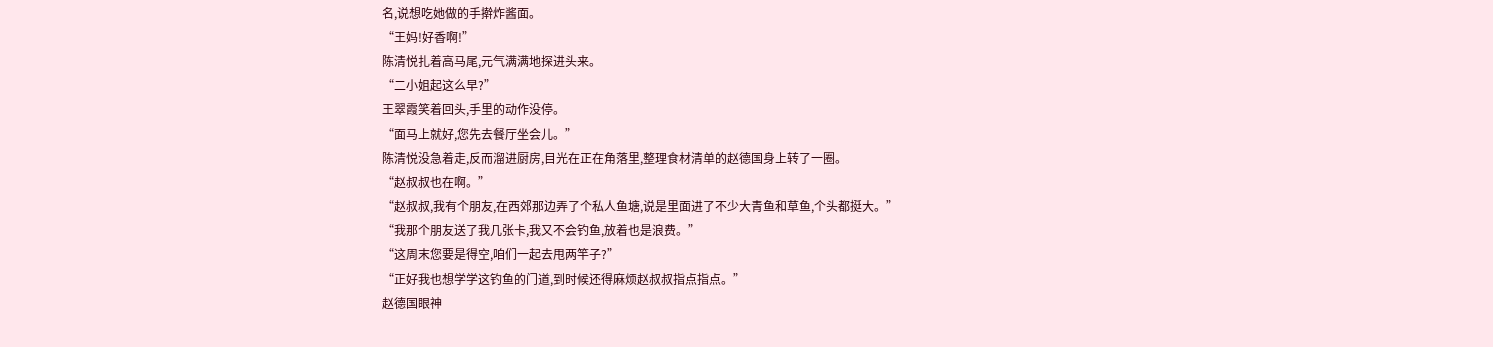名,说想吃她做的手擀炸酱面。
“王妈!好香啊!”
陈清悦扎着高马尾,元气满满地探进头来。
“二小姐起这么早?”
王翠霞笑着回头,手里的动作没停。
“面马上就好,您先去餐厅坐会儿。”
陈清悦没急着走,反而溜进厨房,目光在正在角落里,整理食材清单的赵德国身上转了一圈。
“赵叔叔也在啊。”
“赵叔叔,我有个朋友,在西郊那边弄了个私人鱼塘,说是里面进了不少大青鱼和草鱼,个头都挺大。”
“我那个朋友送了我几张卡,我又不会钓鱼,放着也是浪费。”
“这周末您要是得空,咱们一起去甩两竿子?”
“正好我也想学学这钓鱼的门道,到时候还得麻烦赵叔叔指点指点。”
赵德国眼神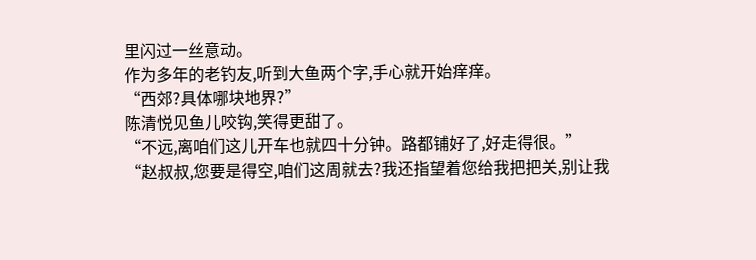里闪过一丝意动。
作为多年的老钓友,听到大鱼两个字,手心就开始痒痒。
“西郊?具体哪块地界?”
陈清悦见鱼儿咬钩,笑得更甜了。
“不远,离咱们这儿开车也就四十分钟。路都铺好了,好走得很。”
“赵叔叔,您要是得空,咱们这周就去?我还指望着您给我把把关,别让我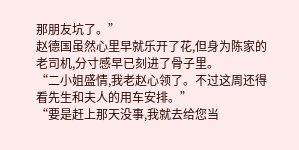那朋友坑了。”
赵德国虽然心里早就乐开了花,但身为陈家的老司机,分寸感早已刻进了骨子里。
“二小姐盛情,我老赵心领了。不过这周还得看先生和夫人的用车安排。”
“要是赶上那天没事,我就去给您当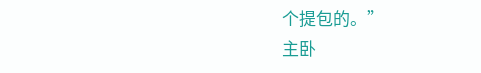个提包的。”
主卧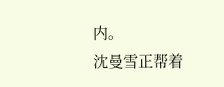内。
沈曼雪正帮着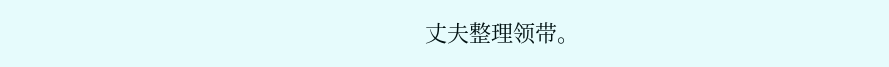丈夫整理领带。